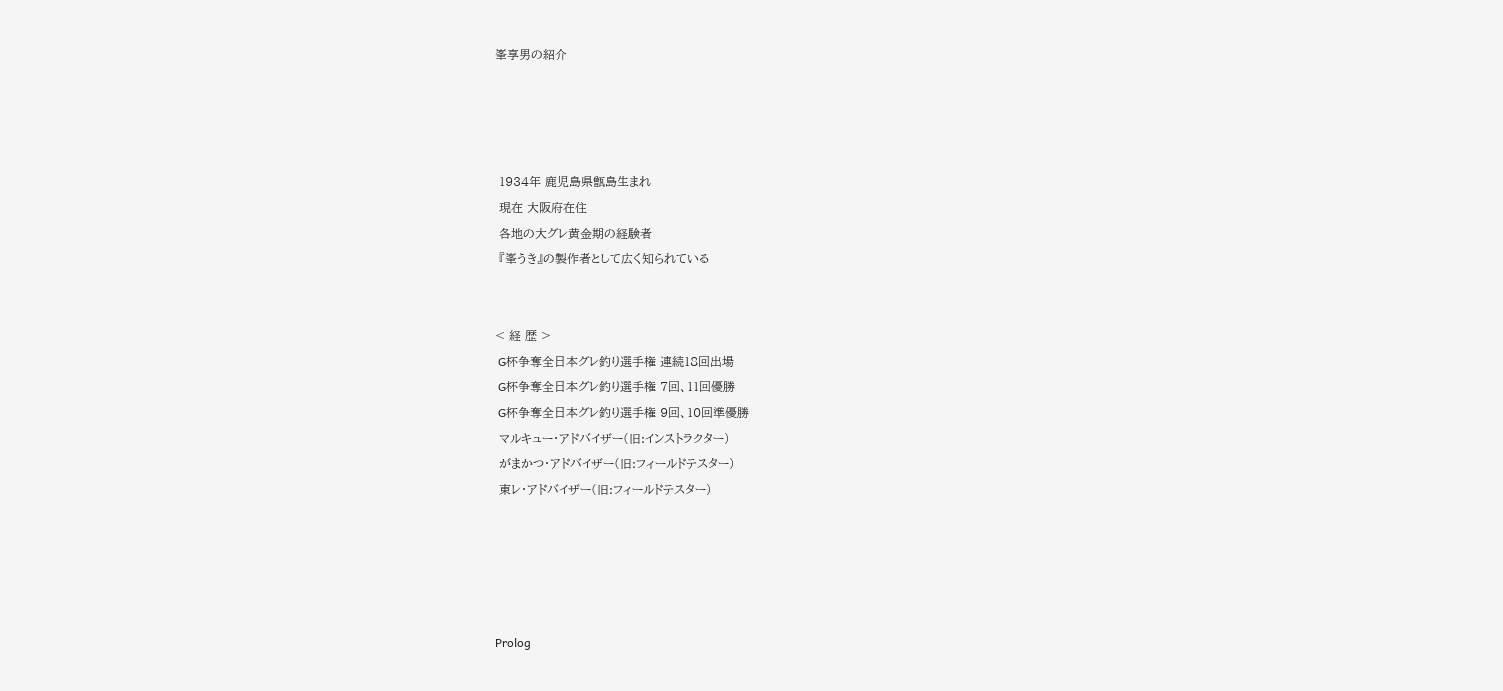峯享男の紹介




 1934年 鹿児島県甑島生まれ
 現在 大阪府在住
 各地の大グレ黄金期の経験者
 『峯うき』の製作者として広く知られている


< 経 歴 >
 G杯争奪全日本グレ釣り選手権 連続18回出場
 G杯争奪全日本グレ釣り選手権 7回、11回優勝
 G杯争奪全日本グレ釣り選手権 9回、10回準優勝
 マルキュー・アドバイザー(旧:インストラクター)
 がまかつ・アドバイザー(旧:フィールドテスター)
 東レ・アドバイザー(旧:フィールドテスター)





Prolog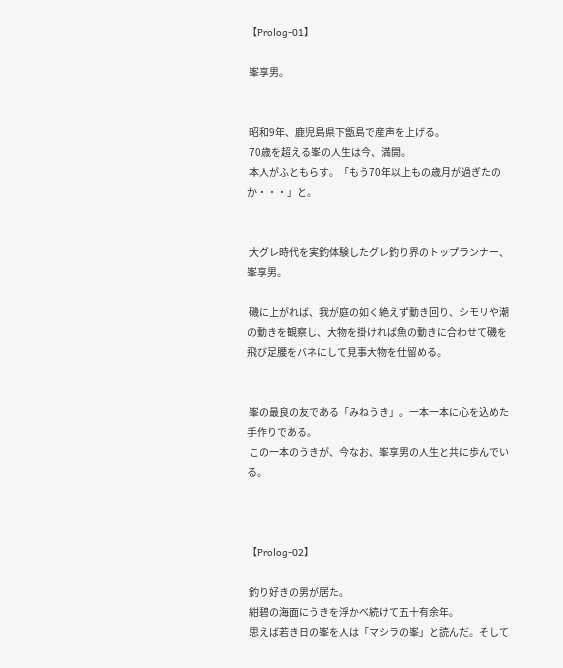【Prolog-01】

 峯享男。


 昭和9年、鹿児島県下甑島で産声を上げる。
 70歳を超える峯の人生は今、満開。
 本人がふともらす。「もう70年以上もの歳月が過ぎたのか・・・」と。


 大グレ時代を実釣体験したグレ釣り界のトップランナー、峯享男。

 磯に上がれば、我が庭の如く絶えず動き回り、シモリや潮の動きを観察し、大物を掛ければ魚の動きに合わせて磯を飛び足腰をバネにして見事大物を仕留める。


 峯の最良の友である「みねうき」。一本一本に心を込めた手作りである。
 この一本のうきが、今なお、峯享男の人生と共に歩んでいる。



【Prolog-02】

 釣り好きの男が居た。
 紺碧の海面にうきを浮かべ続けて五十有余年。
 思えば若き日の峯を人は「マシラの峯」と読んだ。そして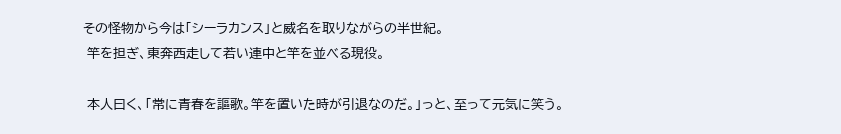その怪物から今は「シーラカンス」と威名を取りながらの半世紀。
 竿を担ぎ、東奔西走して若い連中と竿を並べる現役。

 本人曰く、「常に青春を謳歌。竿を置いた時が引退なのだ。」っと、至って元気に笑う。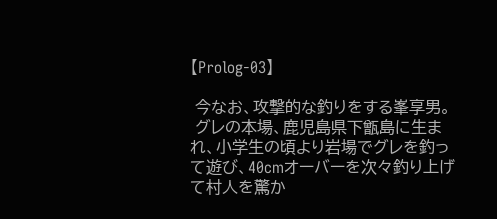【Prolog-03】

 今なお、攻撃的な釣りをする峯享男。
 グレの本場、鹿児島県下甑島に生まれ、小学生の頃より岩場でグレを釣って遊び、40cmオーバーを次々釣り上げて村人を驚か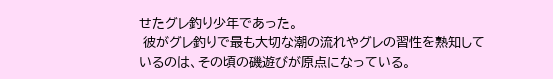せたグレ釣り少年であった。
 彼がグレ釣りで最も大切な潮の流れやグレの習性を熟知しているのは、その頃の磯遊びが原点になっている。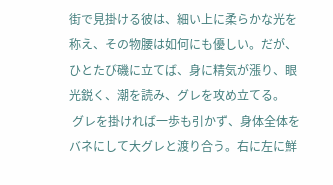街で見掛ける彼は、細い上に柔らかな光を称え、その物腰は如何にも優しい。だが、ひとたび磯に立てば、身に精気が漲り、眼光鋭く、潮を読み、グレを攻め立てる。
 グレを掛ければ一歩も引かず、身体全体をバネにして大グレと渡り合う。右に左に鮮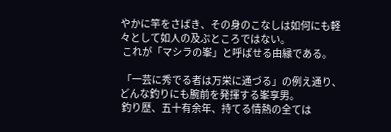やかに竿をさばき、その身のこなしは如何にも軽々として如人の及ぶところではない。
 これが「マシラの峯」と呼ばせる由縁である。

 「一芸に秀でる者は万栄に通づる」の例え通り、どんな釣りにも腕前を発揮する峯享男。
 釣り歴、五十有余年、持てる情熱の全ては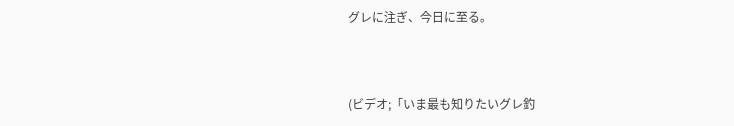グレに注ぎ、今日に至る。



(ビデオ;「いま最も知りたいグレ釣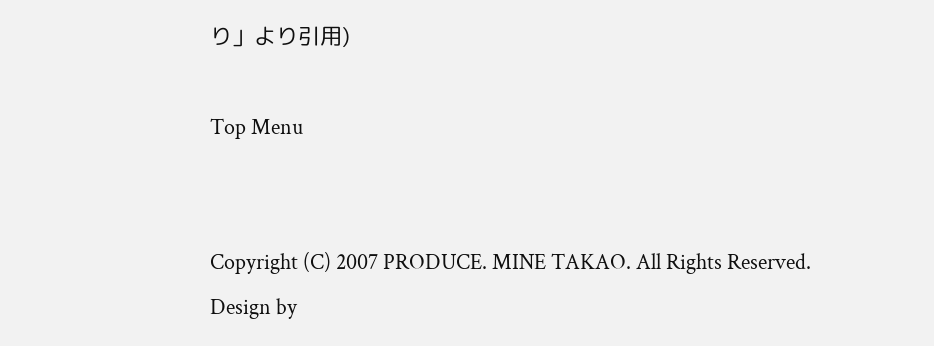り」より引用)

Top Menu


Copyright (C) 2007 PRODUCE. MINE TAKAO. All Rights Reserved.
Design by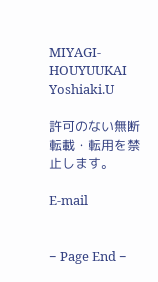MIYAGI-HOUYUUKAI Yoshiaki.U

許可のない無断転載・転用を禁止します。

E-mail


− Page End −